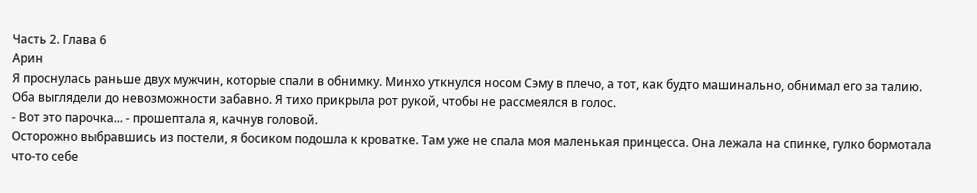Часть 2. Глава 6
Арин
Я проснулась раньше двух мужчин, которые спали в обнимку. Минхо уткнулся носом Сэму в плечо, а тот, как будто машинально, обнимал его за талию. Оба выглядели до невозможности забавно. Я тихо прикрыла рот рукой, чтобы не рассмеялся в голос.
- Вот это парочка... - прошептала я, качнув головой.
Осторожно выбравшись из постели, я босиком подошла к кроватке. Там уже не спала моя маленькая принцесса. Она лежала на спинке, гулко бормотала что-то себе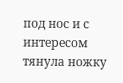под нос и с интересом тянула ножку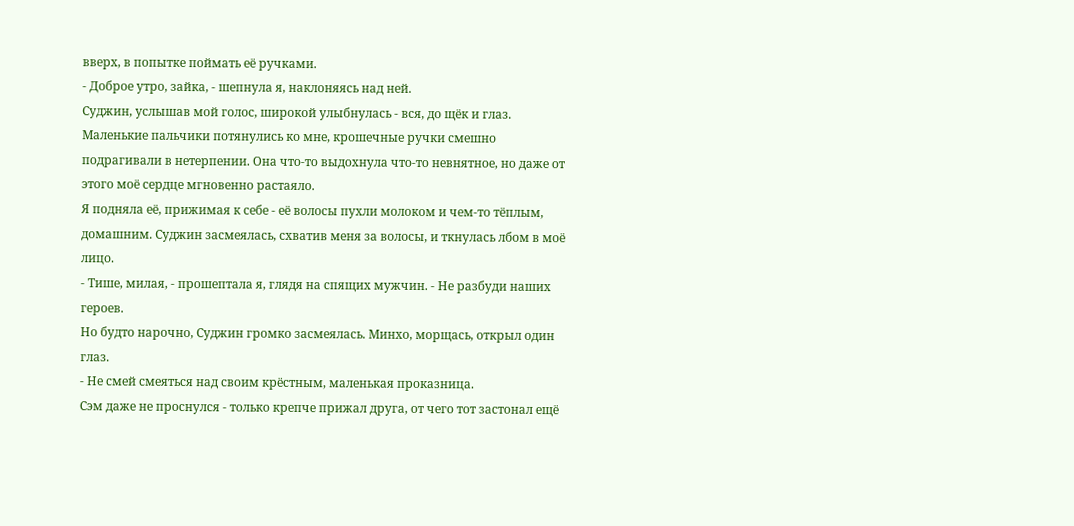вверх, в попытке поймать её ручками.
- Доброе утро, зайка, - шепнула я, наклоняясь над ней.
Суджин, услышав мой голос, широкой улыбнулась - вся, до щёк и глаз. Маленькие пальчики потянулись ко мне, крошечные ручки смешно подрагивали в нетерпении. Она что-то выдохнула что-то невнятное, но даже от этого моё сердце мгновенно растаяло.
Я подняла её, прижимая к себе - её волосы пухли молоком и чем-то тёплым, домашним. Суджин засмеялась, схватив меня за волосы, и ткнулась лбом в моё лицо.
- Тише, милая, - прошептала я, глядя на спящих мужчин. - Не разбуди наших героев.
Но будто нарочно, Суджин громко засмеялась. Минхо, морщась, открыл один глаз.
- Не смей смеяться над своим крёстным, маленькая проказница.
Сэм даже не проснулся - только крепче прижал друга, от чего тот застонал ещё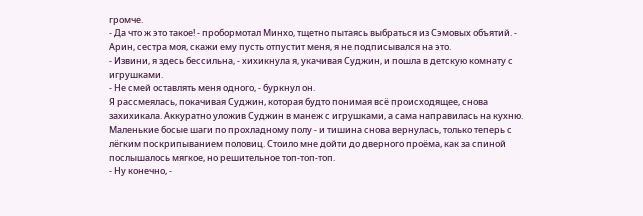громче.
- Да что ж это такое! - пробормотал Минхо, тщетно пытаясь выбраться из Сэмовых объятий. - Арин, сестра моя, скажи ему пусть отпустит меня, я не подписывался на это.
- Извини, я здесь бессильна, - хихикнула я, укачивая Суджин, и пошла в детскую комнату с игрушками.
- Не смей оставлять меня одного, - буркнул он.
Я рассмеялась, покачивая Суджин, которая будто понимая всё происходящее, снова захихикала. Аккуратно уложив Суджин в манеж с игрушками, а сама направилась на кухню. Маленькие босые шаги по прохладному полу - и тишина снова вернулась, только теперь с лёгким поскрипыванием половиц. Стоило мне дойти до дверного проёма, как за спиной послышалось мягкое, но решительное топ-топ-топ.
- Ну конечно, -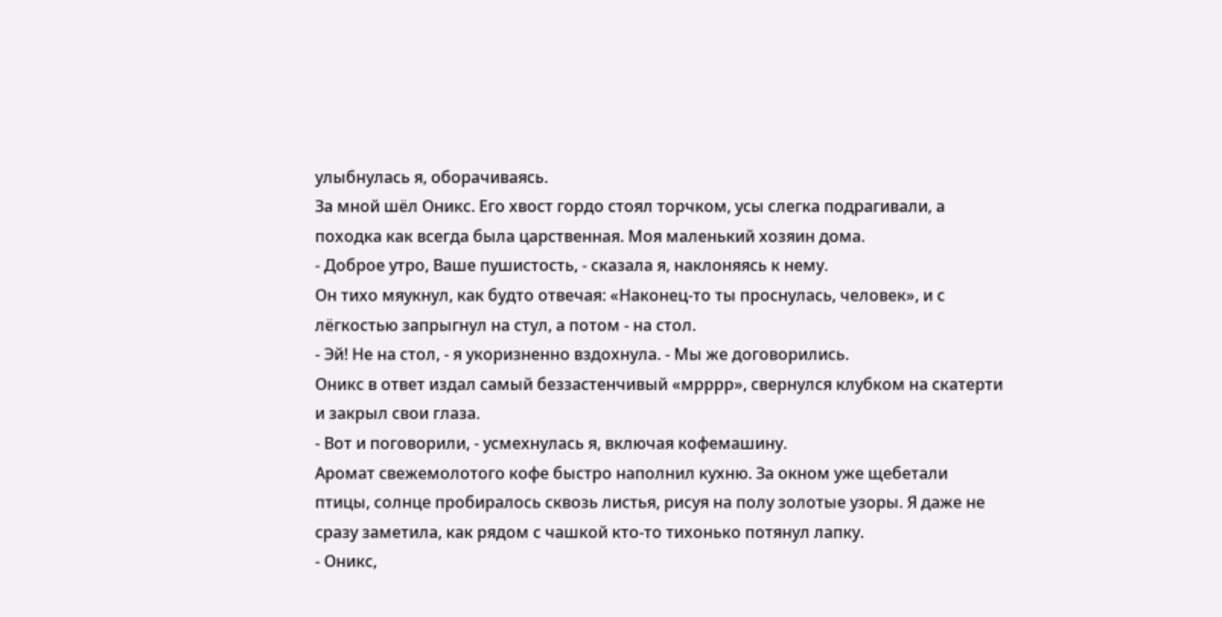улыбнулась я, оборачиваясь.
За мной шёл Оникс. Его хвост гордо стоял торчком, усы слегка подрагивали, а походка как всегда была царственная. Моя маленький хозяин дома.
- Доброе утро, Ваше пушистость, - сказала я, наклоняясь к нему.
Он тихо мяукнул, как будто отвечая: «Наконец-то ты проснулась, человек», и с лёгкостью запрыгнул на стул, а потом - на стол.
- Эй! Не на стол, - я укоризненно вздохнула. - Мы же договорились.
Оникс в ответ издал самый беззастенчивый «мрррр», свернулся клубком на скатерти и закрыл свои глаза.
- Вот и поговорили, - усмехнулась я, включая кофемашину.
Аромат свежемолотого кофе быстро наполнил кухню. За окном уже щебетали птицы, солнце пробиралось сквозь листья, рисуя на полу золотые узоры. Я даже не сразу заметила, как рядом с чашкой кто-то тихонько потянул лапку.
- Оникс,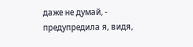даже не думай, - предупредила я, видя,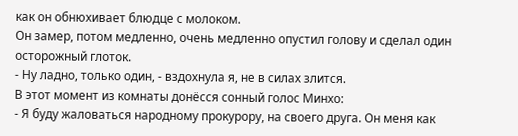как он обнюхивает блюдце с молоком.
Он замер, потом медленно, очень медленно опустил голову и сделал один осторожный глоток.
- Ну ладно, только один, - вздохнула я, не в силах злится.
В этот момент из комнаты донёсся сонный голос Минхо:
- Я буду жаловаться народному прокурору, на своего друга. Он меня как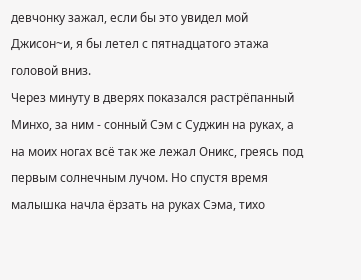девчонку зажал, если бы это увидел мой Джисон~и, я бы летел с пятнадцатого этажа головой вниз.
Через минуту в дверях показался растрёпанный Минхо, за ним - сонный Сэм с Суджин на руках, а на моих ногах всё так же лежал Оникс, греясь под первым солнечным лучом. Но спустя время малышка начла ёрзать на руках Сэма, тихо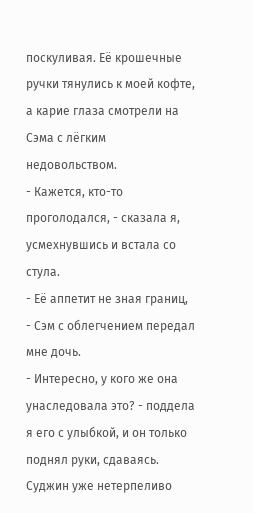поскуливая. Её крошечные ручки тянулись к моей кофте, а карие глаза смотрели на Сэма с лёгким недовольством.
- Кажется, кто-то проголодался, - сказала я, усмехнувшись и встала со стула.
- Её аппетит не зная границ, - Сэм с облегчением передал мне дочь.
- Интересно, у кого же она унаследовала это? - поддела я его с улыбкой, и он только поднял руки, сдаваясь.
Суджин уже нетерпеливо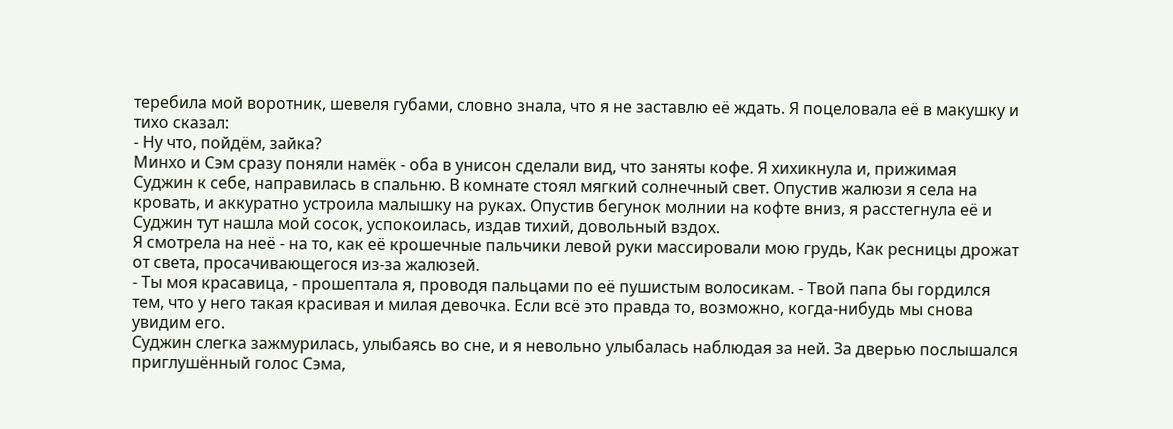теребила мой воротник, шевеля губами, словно знала, что я не заставлю её ждать. Я поцеловала её в макушку и тихо сказал:
- Ну что, пойдём, зайка?
Минхо и Сэм сразу поняли намёк - оба в унисон сделали вид, что заняты кофе. Я хихикнула и, прижимая Суджин к себе, направилась в спальню. В комнате стоял мягкий солнечный свет. Опустив жалюзи я села на кровать, и аккуратно устроила малышку на руках. Опустив бегунок молнии на кофте вниз, я расстегнула её и Суджин тут нашла мой сосок, успокоилась, издав тихий, довольный вздох.
Я смотрела на неё - на то, как её крошечные пальчики левой руки массировали мою грудь, Как ресницы дрожат от света, просачивающегося из-за жалюзей.
- Ты моя красавица, - прошептала я, проводя пальцами по её пушистым волосикам. - Твой папа бы гордился тем, что у него такая красивая и милая девочка. Если всё это правда то, возможно, когда-нибудь мы снова увидим его.
Суджин слегка зажмурилась, улыбаясь во сне, и я невольно улыбалась наблюдая за ней. За дверью послышался приглушённый голос Сэма,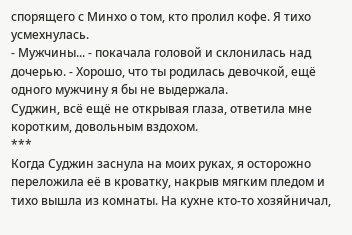спорящего с Минхо о том, кто пролил кофе. Я тихо усмехнулась.
- Мужчины... - покачала головой и склонилась над дочерью. - Хорошо, что ты родилась девочкой, ещё одного мужчину я бы не выдержала.
Суджин, всё ещё не открывая глаза, ответила мне коротким, довольным вздохом.
***
Когда Суджин заснула на моих руках, я осторожно переложила её в кроватку, накрыв мягким пледом и тихо вышла из комнаты. На кухне кто-то хозяйничал,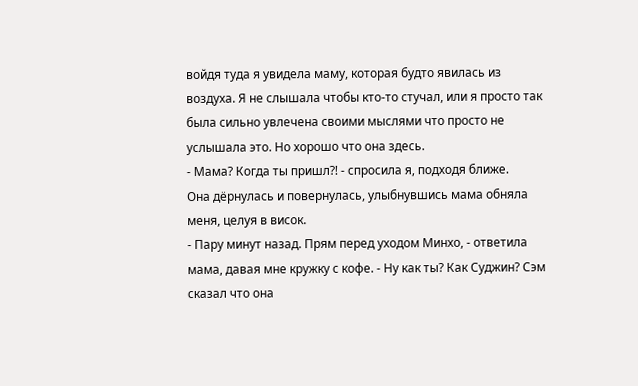войдя туда я увидела маму, которая будто явилась из воздуха. Я не слышала чтобы кто-то стучал, или я просто так была сильно увлечена своими мыслями что просто не услышала это. Но хорошо что она здесь.
- Мама? Когда ты пришл?! - спросила я, подходя ближе.
Она дёрнулась и повернулась, улыбнувшись мама обняла меня, целуя в висок.
- Пару минут назад. Прям перед уходом Минхо, - ответила мама, давая мне кружку с кофе. - Ну как ты? Как Суджин? Сэм сказал что она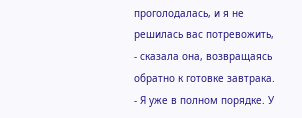проголодалась, и я не решилась вас потревожить, - сказала она, возвращаясь обратно к готовке завтрака.
- Я уже в полном порядке. У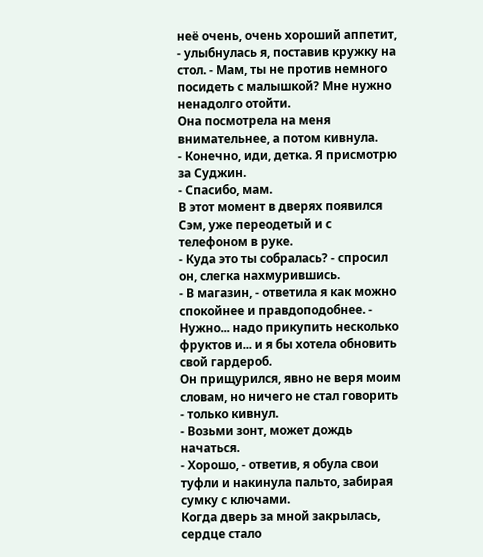неё очень, очень хороший аппетит, - улыбнулась я, поставив кружку на стол. - Мам, ты не против немного посидеть с малышкой? Мне нужно ненадолго отойти.
Она посмотрела на меня внимательнее, а потом кивнула.
- Конечно, иди, детка. Я присмотрю за Суджин.
- Спасибо, мам.
В этот момент в дверях появился Сэм, уже переодетый и с телефоном в руке.
- Куда это ты собралась? - спросил он, слегка нахмурившись.
- В магазин, - ответила я как можно спокойнее и правдоподобнее. - Нужно... надо прикупить несколько фруктов и... и я бы хотела обновить свой гардероб.
Он прищурился, явно не веря моим словам, но ничего не стал говорить - только кивнул.
- Возьми зонт, может дождь начаться.
- Хорошо, - ответив, я обула свои туфли и накинула пальто, забирая сумку с ключами.
Когда дверь за мной закрылась, сердце стало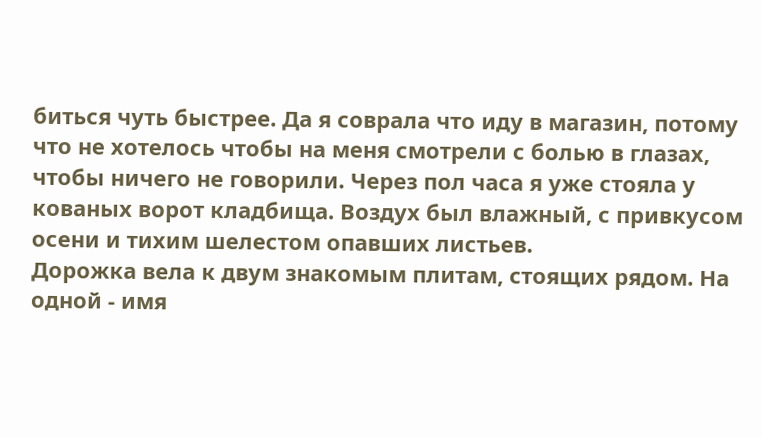биться чуть быстрее. Да я соврала что иду в магазин, потому что не хотелось чтобы на меня смотрели с болью в глазах, чтобы ничего не говорили. Через пол часа я уже стояла у кованых ворот кладбища. Воздух был влажный, с привкусом осени и тихим шелестом опавших листьев.
Дорожка вела к двум знакомым плитам, стоящих рядом. На одной - имя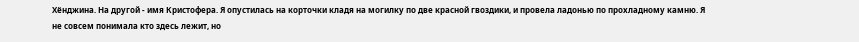Хёнджина. На другой - имя Кристофера. Я опустилась на корточки кладя на могилку по две красной гвоздики, и провела ладонью по прохладному камню. Я не совсем понимала кто здесь лежит, но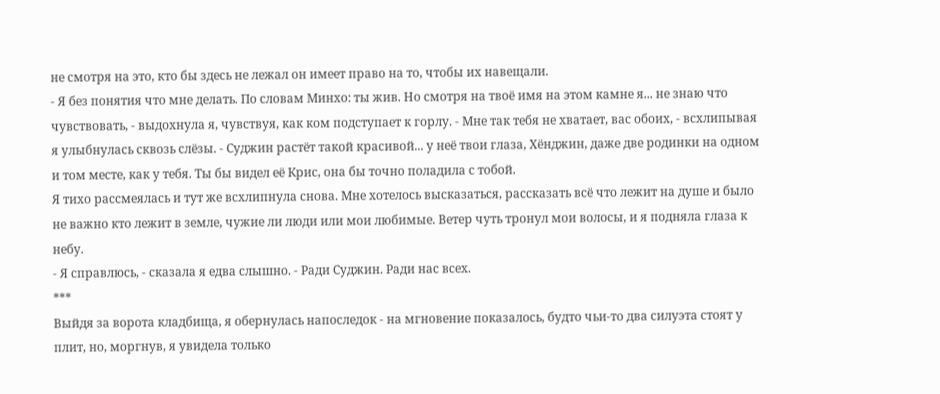не смотря на это, кто бы здесь не лежал он имеет право на то, чтобы их навещали.
- Я без понятия что мне делать. По словам Минхо: ты жив. Но смотря на твоё имя на этом камне я... не знаю что чувствовать, - выдохнула я, чувствуя, как ком подступает к горлу. - Мне так тебя не хватает, вас обоих, - всхлипывая я улыбнулась сквозь слёзы. - Суджин растёт такой красивой... у неё твои глаза, Хёнджин, даже две родинки на одном и том месте, как у тебя. Ты бы видел её Крис, она бы точно поладила с тобой.
Я тихо рассмеялась и тут же всхлипнула снова. Мне хотелось высказаться, рассказать всё что лежит на душе и было не важно кто лежит в земле, чужие ли люди или мои любимые. Ветер чуть тронул мои волосы, и я подняла глаза к небу.
- Я справлюсь, - сказала я едва слышно. - Ради Суджин. Ради нас всех.
***
Выйдя за ворота кладбища, я обернулась напоследок - на мгновение показалось, будто чьи-то два силуэта стоят у плит, но, моргнув, я увидела только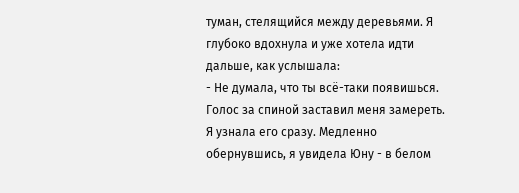туман, стелящийся между деревьями. Я глубоко вдохнула и уже хотела идти дальше, как услышала:
- Не думала, что ты всё-таки появишься.
Голос за спиной заставил меня замереть. Я узнала его сразу. Медленно обернувшись, я увидела Юну - в белом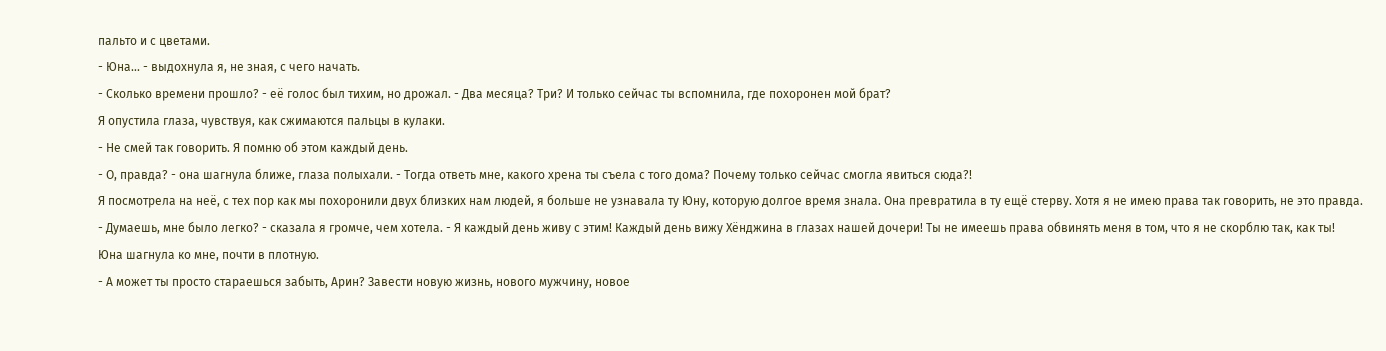пальто и с цветами.
- Юна... - выдохнула я, не зная, с чего начать.
- Сколько времени прошло? - её голос был тихим, но дрожал. - Два месяца? Три? И только сейчас ты вспомнила, где похоронен мой брат?
Я опустила глаза, чувствуя, как сжимаются пальцы в кулаки.
- Не смей так говорить. Я помню об этом каждый день.
- О, правда? - она шагнула ближе, глаза полыхали. - Тогда ответь мне, какого хрена ты съела с того дома? Почему только сейчас смогла явиться сюда?!
Я посмотрела на неё, с тех пор как мы похоронили двух близких нам людей, я больше не узнавала ту Юну, которую долгое время знала. Она превратила в ту ещё стерву. Хотя я не имею права так говорить, не это правда.
- Думаешь, мне было легко? - сказала я громче, чем хотела. - Я каждый день живу с этим! Каждый день вижу Хёнджина в глазах нашей дочери! Ты не имеешь права обвинять меня в том, что я не скорблю так, как ты!
Юна шагнула ко мне, почти в плотную.
- А может ты просто стараешься забыть, Арин? Завести новую жизнь, нового мужчину, новое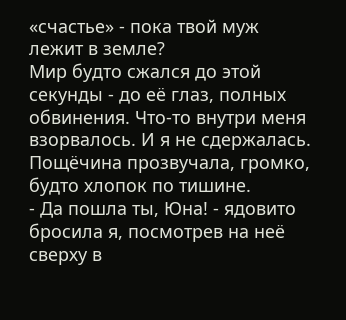«счастье» - пока твой муж лежит в земле?
Мир будто сжался до этой секунды - до её глаз, полных обвинения. Что-то внутри меня взорвалось. И я не сдержалась. Пощёчина прозвучала, громко, будто хлопок по тишине.
- Да пошла ты, Юна! - ядовито бросила я, посмотрев на неё сверху в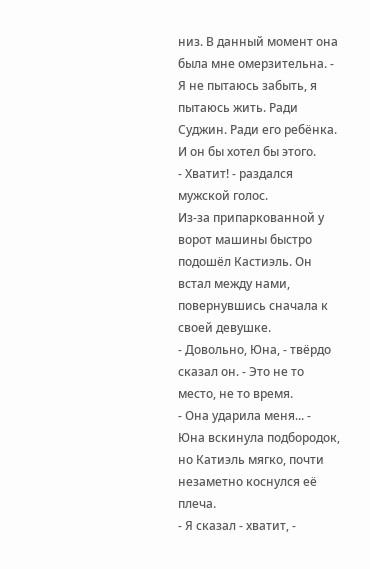низ. В данный момент она была мне омерзительна. - Я не пытаюсь забыть, я пытаюсь жить. Ради Суджин. Ради его ребёнка. И он бы хотел бы этого.
- Хватит! - раздался мужской голос.
Из-за припаркованной у ворот машины быстро подошёл Кастиэль. Он встал между нами, повернувшись сначала к своей девушке.
- Довольно, Юна, - твёрдо сказал он. - Это не то место, не то время.
- Она ударила меня... - Юна вскинула подбородок, но Катиэль мягко, почти незаметно коснулся её плеча.
- Я сказал - хватит, -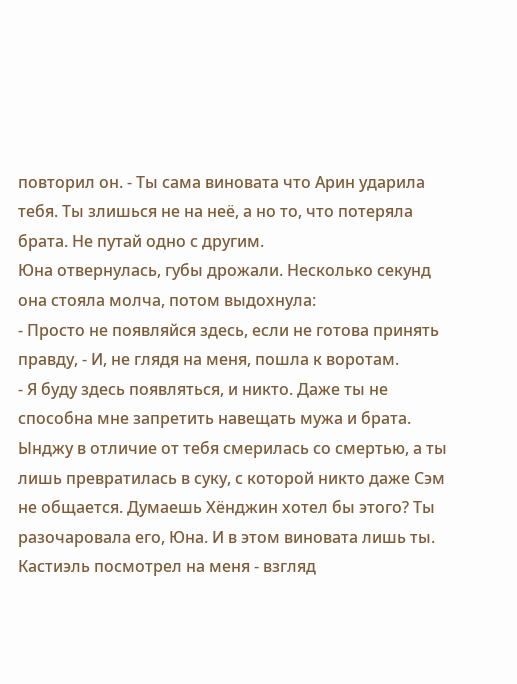повторил он. - Ты сама виновата что Арин ударила тебя. Ты злишься не на неё, а но то, что потеряла брата. Не путай одно с другим.
Юна отвернулась, губы дрожали. Несколько секунд она стояла молча, потом выдохнула:
- Просто не появляйся здесь, если не готова принять правду, - И, не глядя на меня, пошла к воротам.
- Я буду здесь появляться, и никто. Даже ты не способна мне запретить навещать мужа и брата. Ынджу в отличие от тебя смерилась со смертью, а ты лишь превратилась в суку, с которой никто даже Сэм не общается. Думаешь Хёнджин хотел бы этого? Ты разочаровала его, Юна. И в этом виновата лишь ты.
Кастиэль посмотрел на меня - взгляд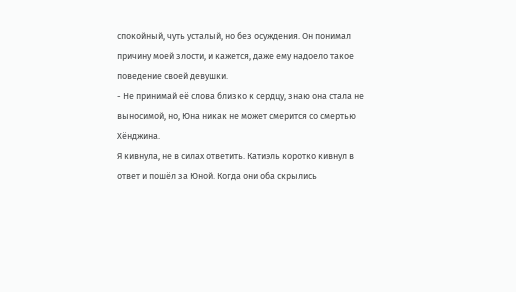спокойный, чуть усталый, но без осуждения. Он понимал причину моей злости, и кажется, даже ему надоело такое поведение своей девушки.
- Не принимай её слова близко к сердцу, знаю она стала не выносимой, но, Юна никак не может смерится со смертью Хёнджина.
Я кивнула, не в силах ответить. Катиэль коротко кивнул в ответ и пошёл за Юной. Когда они оба скрылись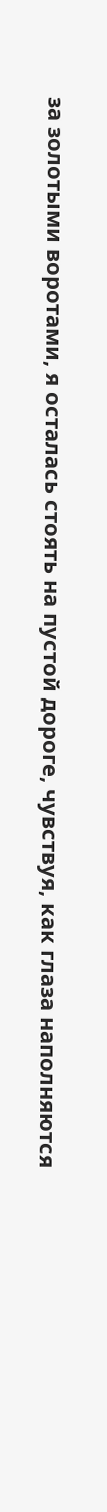за золотыми воротами, я осталась стоять на пустой дороге, чувствуя, как глаза наполняются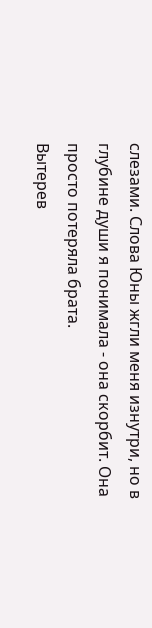слезами. Слова Юны жгли меня изнутри, но в глубине души я понимала - она скорбит. Она просто потеряла брата.
Вытерев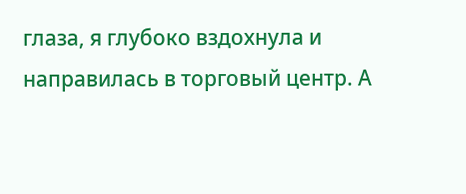глаза, я глубоко вздохнула и направилась в торговый центр. А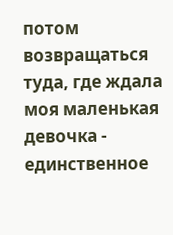потом возвращаться туда, где ждала моя маленькая девочка - единственное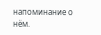напоминание о нём.